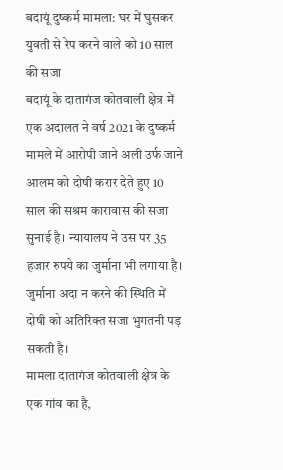बदायूं दुष्कर्म मामला: घर में घुसकर युवती से रेप करने वाले को 10 साल की सजा
बदायूं के दातागंज कोतवाली क्षेत्र में एक अदालत ने वर्ष 2021 के दुष्कर्म मामले में आरोपी जाने अली उर्फ जाने आलम को दोषी करार देते हुए 10 साल की सश्रम कारावास की सजा सुनाई है। न्यायालय ने उस पर 35 हजार रुपये का जुर्माना भी लगाया है। जुर्माना अदा न करने की स्थिति में दोषी को अतिरिक्त सजा भुगतनी पड़ सकती है।
मामला दातागंज कोतवाली क्षेत्र के एक गांव का है,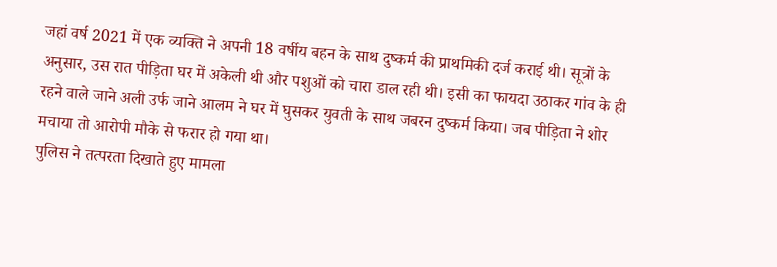जहां वर्ष 2021 में एक व्यक्ति ने अपनी 18 वर्षीय बहन के साथ दुष्कर्म की प्राथमिकी दर्ज कराई थी। सूत्रों के अनुसार, उस रात पीड़िता घर में अकेली थी और पशुओं को चारा डाल रही थी। इसी का फायदा उठाकर गांव के ही रहने वाले जाने अली उर्फ जाने आलम ने घर में घुसकर युवती के साथ जबरन दुष्कर्म किया। जब पीड़िता ने शोर मचाया तो आरोपी मौके से फरार हो गया था।
पुलिस ने तत्परता दिखाते हुए मामला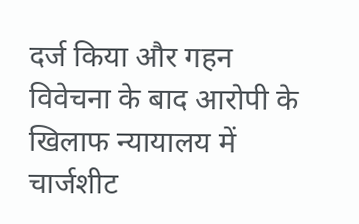दर्ज किया और गहन विवेचना के बाद आरोपी के खिलाफ न्यायालय में चार्जशीट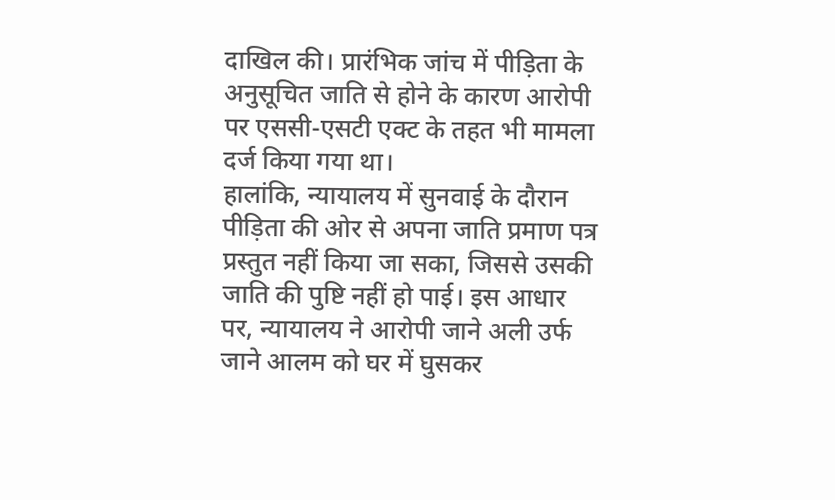दाखिल की। प्रारंभिक जांच में पीड़िता के अनुसूचित जाति से होने के कारण आरोपी पर एससी-एसटी एक्ट के तहत भी मामला दर्ज किया गया था।
हालांकि, न्यायालय में सुनवाई के दौरान पीड़िता की ओर से अपना जाति प्रमाण पत्र प्रस्तुत नहीं किया जा सका, जिससे उसकी जाति की पुष्टि नहीं हो पाई। इस आधार पर, न्यायालय ने आरोपी जाने अली उर्फ जाने आलम को घर में घुसकर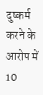दुष्कर्म करने के आरोप में 10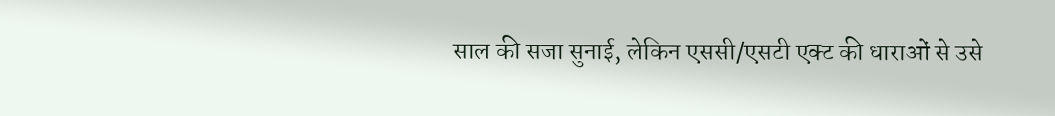साल की सजा सुनाई, लेकिन एससी/एसटी एक्ट की धाराओं से उसे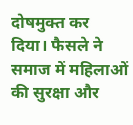दोषमुक्त कर दिया। फैसले ने समाज में महिलाओं की सुरक्षा और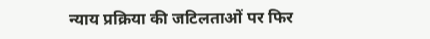न्याय प्रक्रिया की जटिलताओं पर फिर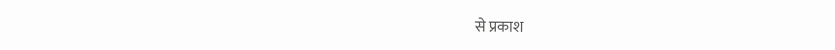से प्रकाश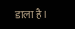डाला है।